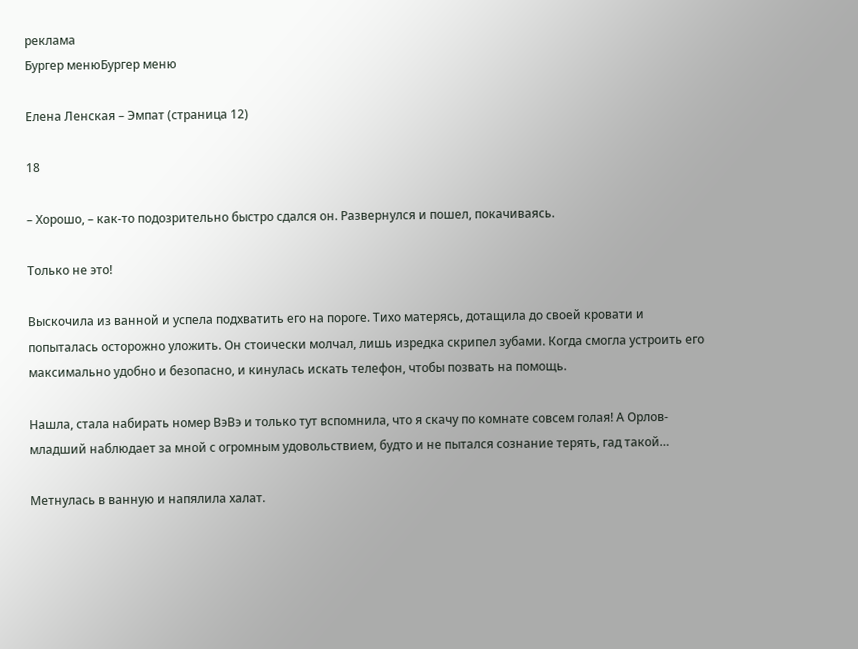реклама
Бургер менюБургер меню

Елена Ленская – Эмпат (страница 12)

18

– Хорошо, – как-то подозрительно быстро сдался он. Развернулся и пошел, покачиваясь.

Только не это!

Выскочила из ванной и успела подхватить его на пороге. Тихо матерясь, дотащила до своей кровати и попыталась осторожно уложить. Он стоически молчал, лишь изредка скрипел зубами. Когда смогла устроить его максимально удобно и безопасно, и кинулась искать телефон, чтобы позвать на помощь.

Нашла, стала набирать номер ВэВэ и только тут вспомнила, что я скачу по комнате совсем голая! А Орлов-младший наблюдает за мной с огромным удовольствием, будто и не пытался сознание терять, гад такой…

Метнулась в ванную и напялила халат.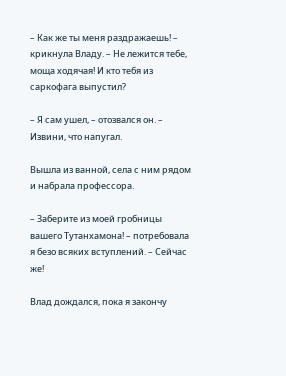– Как же ты меня раздражаешь! – крикнула Владу. – Не лежится тебе, моща ходячая! И кто тебя из саркофага выпустил?

– Я сам ушел, – отозвался он. – Извини, что напугал.

Вышла из ванной, села с ним рядом и набрала профессора.

– Заберите из моей гробницы вашего Тутанхамона! – потребовала я безо всяких вступлений. – Сейчас же!

Влад дождался, пока я закончу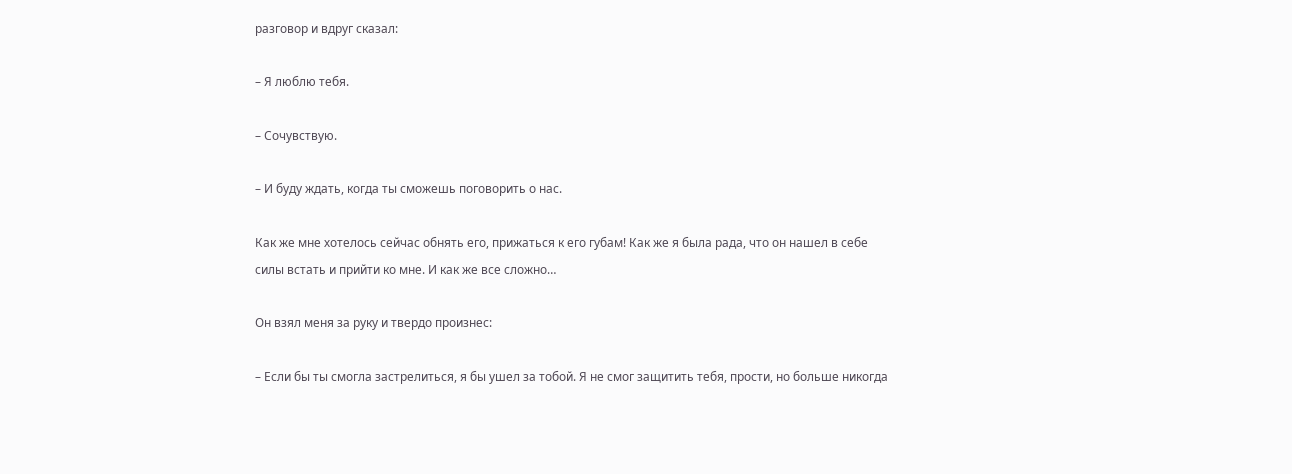разговор и вдруг сказал:

– Я люблю тебя.

– Сочувствую.

– И буду ждать, когда ты сможешь поговорить о нас.

Как же мне хотелось сейчас обнять его, прижаться к его губам! Как же я была рада, что он нашел в себе силы встать и прийти ко мне. И как же все сложно…

Он взял меня за руку и твердо произнес:

– Если бы ты смогла застрелиться, я бы ушел за тобой. Я не смог защитить тебя, прости, но больше никогда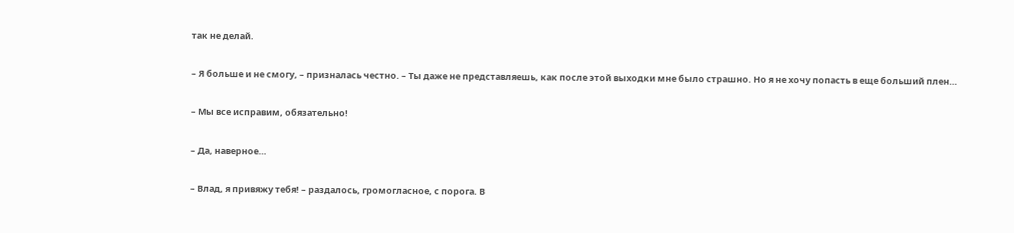так не делай.

– Я больше и не смогу, – призналась честно. – Ты даже не представляешь, как после этой выходки мне было страшно. Но я не хочу попасть в еще больший плен…

– Мы все исправим, обязательно!

– Да, наверное…

– Влад, я привяжу тебя! – раздалось, громогласное, с порога. В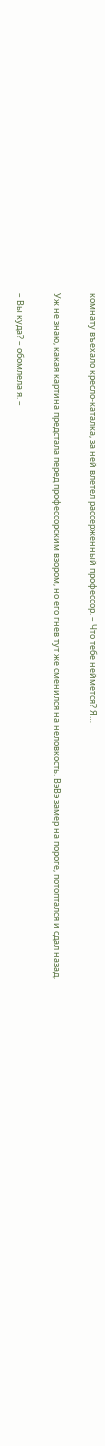комнату въехало кресло-каталка, за ней влетел рассерженный профессор. – Что тебе неймется? Я…

Уж не знаю, какая картина предстала перед профессорским взором, но его гнев тут же сменился на неловкость. ВэВэ замер на пороге, потоптался и сдал назад.

– Вы куда? – обомлела я. –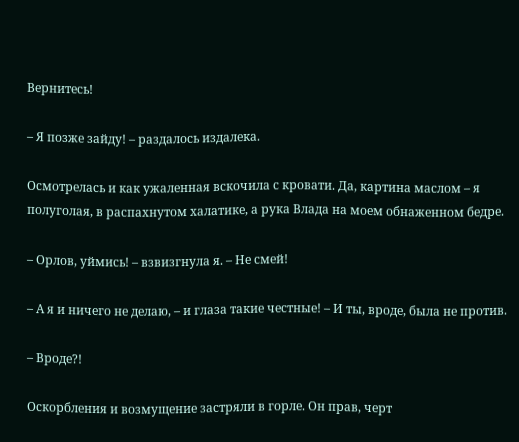Вернитесь!

– Я позже зайду! – раздалось издалека.

Осмотрелась и как ужаленная вскочила с кровати. Да, картина маслом – я полуголая, в распахнутом халатике, а рука Влада на моем обнаженном бедре.

– Орлов, уймись! – взвизгнула я. – Не смей!

– А я и ничего не делаю, – и глаза такие честные! – И ты, вроде, была не против.

– Вроде?!

Оскорбления и возмущение застряли в горле. Он прав, черт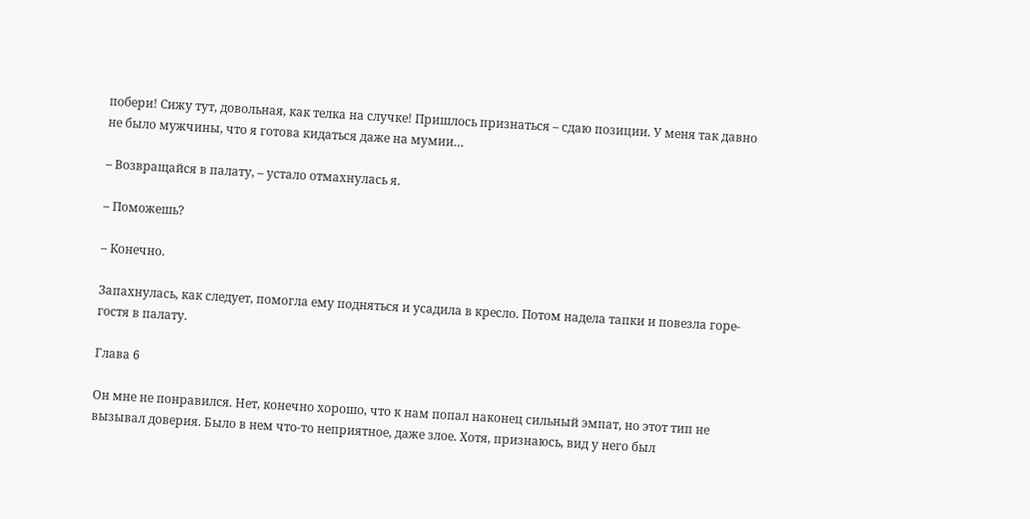побери! Сижу тут, довольная, как телка на случке! Пришлось признаться – сдаю позиции. У меня так давно не было мужчины, что я готова кидаться даже на мумии…

– Возвращайся в палату, – устало отмахнулась я.

– Поможешь?

– Конечно.

Запахнулась, как следует, помогла ему подняться и усадила в кресло. Потом надела тапки и повезла горе-гостя в палату.

Глава 6

Он мне не понравился. Нет, конечно хорошо, что к нам попал наконец сильный эмпат, но этот тип не вызывал доверия. Было в нем что-то неприятное, даже злое. Хотя, признаюсь, вид у него был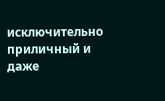исключительно приличный и даже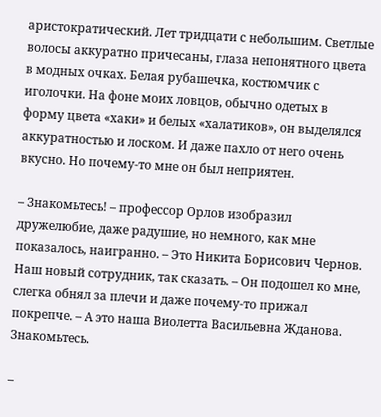аристократический. Лет тридцати с небольшим. Светлые волосы аккуратно причесаны, глаза непонятного цвета в модных очках. Белая рубашечка, костюмчик с иголочки. На фоне моих ловцов, обычно одетых в форму цвета «хаки» и белых «халатиков», он выделялся аккуратностью и лоском. И даже пахло от него очень вкусно. Но почему-то мне он был неприятен.

– Знакомьтесь! – профессор Орлов изобразил дружелюбие, даже радушие, но немного, как мне показалось, наигранно. – Это Никита Борисович Чернов. Наш новый сотрудник, так сказать. – Он подошел ко мне, слегка обнял за плечи и даже почему-то прижал покрепче. – А это наша Виолетта Васильевна Жданова. Знакомьтесь.

–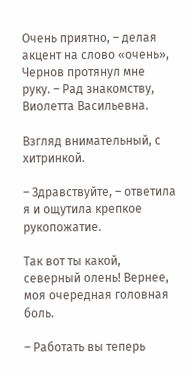Очень приятно, – делая акцент на слово «очень», Чернов протянул мне руку. – Рад знакомству, Виолетта Васильевна.

Взгляд внимательный, с хитринкой.

– Здравствуйте, – ответила я и ощутила крепкое рукопожатие.

Так вот ты какой, северный олень! Вернее, моя очередная головная боль.

– Работать вы теперь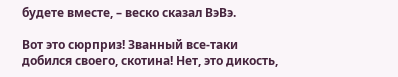будете вместе, – веско сказал ВэВэ.

Вот это сюрприз! Званный все-таки добился своего, скотина! Нет, это дикость,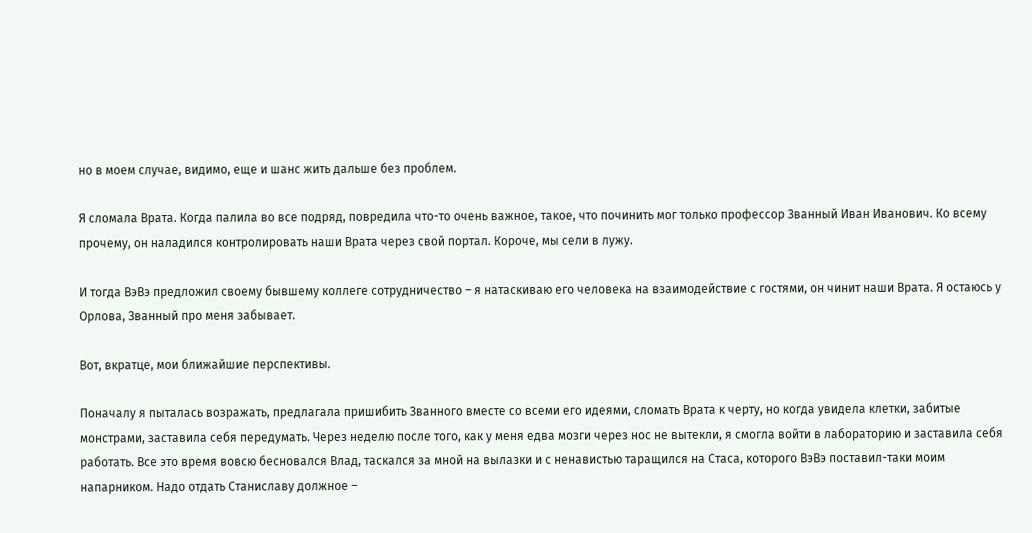но в моем случае, видимо, еще и шанс жить дальше без проблем.

Я сломала Врата. Когда палила во все подряд, повредила что-то очень важное, такое, что починить мог только профессор Званный Иван Иванович. Ко всему прочему, он наладился контролировать наши Врата через свой портал. Короче, мы сели в лужу.

И тогда ВэВэ предложил своему бывшему коллеге сотрудничество – я натаскиваю его человека на взаимодействие с гостями, он чинит наши Врата. Я остаюсь у Орлова, Званный про меня забывает.

Вот, вкратце, мои ближайшие перспективы.

Поначалу я пыталась возражать, предлагала пришибить Званного вместе со всеми его идеями, сломать Врата к черту, но когда увидела клетки, забитые монстрами, заставила себя передумать. Через неделю после того, как у меня едва мозги через нос не вытекли, я смогла войти в лабораторию и заставила себя работать. Все это время вовсю бесновался Влад, таскался за мной на вылазки и с ненавистью таращился на Стаса, которого ВэВэ поставил-таки моим напарником. Надо отдать Станиславу должное –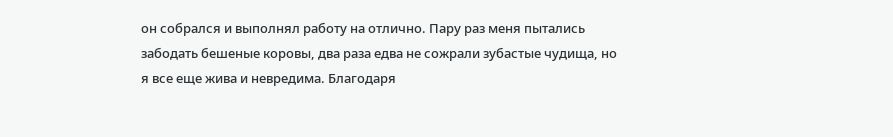он собрался и выполнял работу на отлично. Пару раз меня пытались забодать бешеные коровы, два раза едва не сожрали зубастые чудища, но я все еще жива и невредима. Благодаря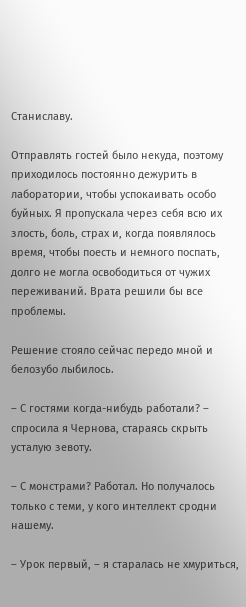Станиславу.

Отправлять гостей было некуда, поэтому приходилось постоянно дежурить в лаборатории, чтобы успокаивать особо буйных. Я пропускала через себя всю их злость, боль, страх и, когда появлялось время, чтобы поесть и немного поспать, долго не могла освободиться от чужих переживаний. Врата решили бы все проблемы.

Решение стояло сейчас передо мной и белозубо лыбилось.

– С гостями когда-нибудь работали? – спросила я Чернова, стараясь скрыть усталую зевоту.

– С монстрами? Работал. Но получалось только с теми, у кого интеллект сродни нашему.

– Урок первый, – я старалась не хмуриться,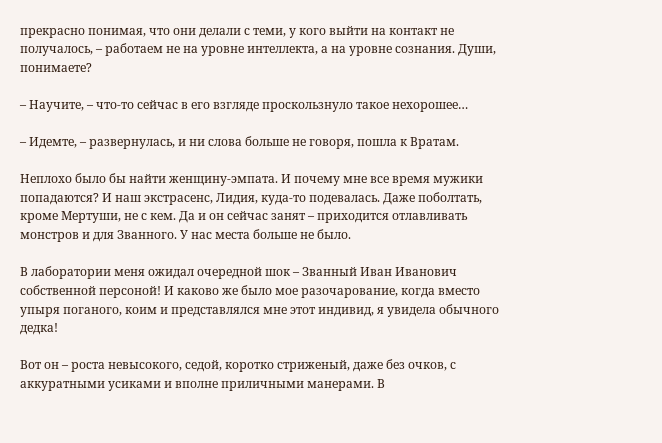прекрасно понимая, что они делали с теми, у кого выйти на контакт не получалось, – работаем не на уровне интеллекта, а на уровне сознания. Души, понимаете?

– Научите, – что-то сейчас в его взгляде проскользнуло такое нехорошее…

– Идемте, – развернулась, и ни слова больше не говоря, пошла к Вратам.

Неплохо было бы найти женщину-эмпата. И почему мне все время мужики попадаются? И наш экстрасенс, Лидия, куда-то подевалась. Даже поболтать, кроме Мертуши, не с кем. Да и он сейчас занят – приходится отлавливать монстров и для Званного. У нас места больше не было.

В лаборатории меня ожидал очередной шок – Званный Иван Иванович собственной персоной! И каково же было мое разочарование, когда вместо упыря поганого, коим и представлялся мне этот индивид, я увидела обычного дедка!

Вот он – роста невысокого, седой, коротко стриженый, даже без очков, с аккуратными усиками и вполне приличными манерами. В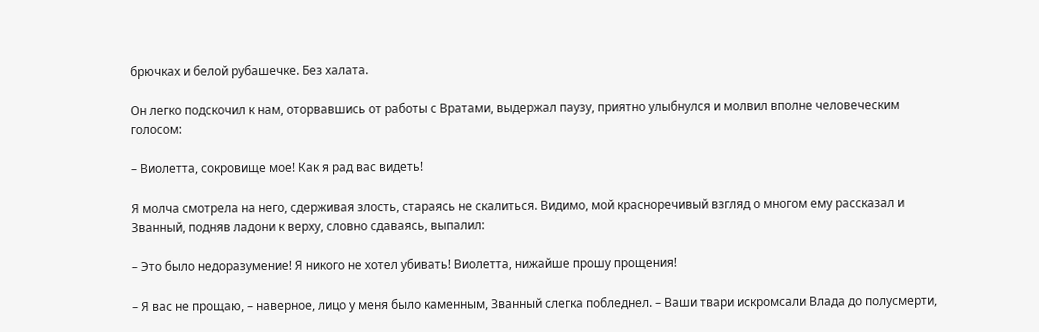брючках и белой рубашечке. Без халата.

Он легко подскочил к нам, оторвавшись от работы с Вратами, выдержал паузу, приятно улыбнулся и молвил вполне человеческим голосом:

– Виолетта, сокровище мое! Как я рад вас видеть!

Я молча смотрела на него, сдерживая злость, стараясь не скалиться. Видимо, мой красноречивый взгляд о многом ему рассказал и Званный, подняв ладони к верху, словно сдаваясь, выпалил:

– Это было недоразумение! Я никого не хотел убивать! Виолетта, нижайше прошу прощения!

– Я вас не прощаю, – наверное, лицо у меня было каменным, Званный слегка побледнел. – Ваши твари искромсали Влада до полусмерти,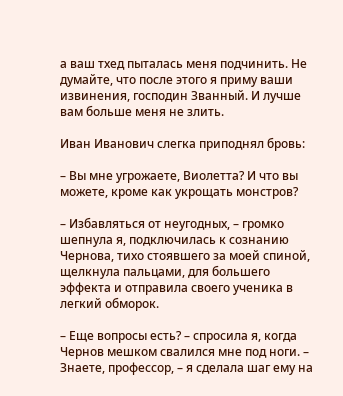а ваш тхед пыталась меня подчинить. Не думайте, что после этого я приму ваши извинения, господин Званный. И лучше вам больше меня не злить.

Иван Иванович слегка приподнял бровь:

– Вы мне угрожаете, Виолетта? И что вы можете, кроме как укрощать монстров?

– Избавляться от неугодных, – громко шепнула я, подключилась к сознанию Чернова, тихо стоявшего за моей спиной, щелкнула пальцами, для большего эффекта и отправила своего ученика в легкий обморок.

– Еще вопросы есть? – спросила я, когда Чернов мешком свалился мне под ноги. – Знаете, профессор, – я сделала шаг ему на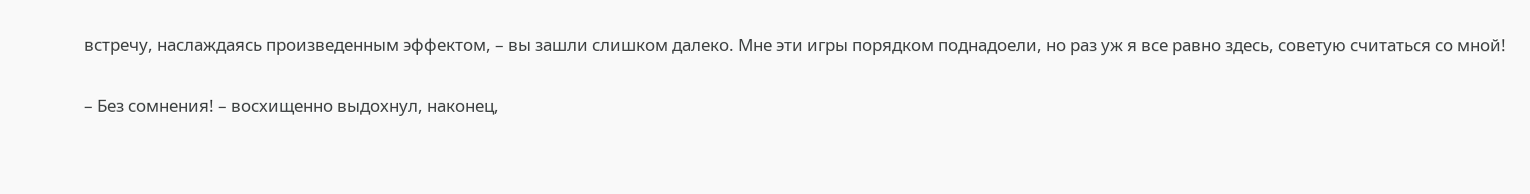встречу, наслаждаясь произведенным эффектом, – вы зашли слишком далеко. Мне эти игры порядком поднадоели, но раз уж я все равно здесь, советую считаться со мной!

– Без сомнения! – восхищенно выдохнул, наконец,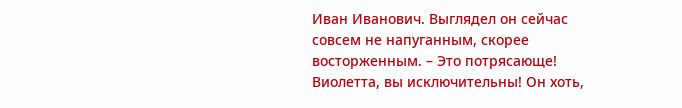Иван Иванович. Выглядел он сейчас совсем не напуганным, скорее восторженным. – Это потрясающе! Виолетта, вы исключительны! Он хоть,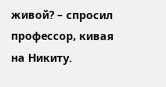живой? – спросил профессор, кивая на Никиту.